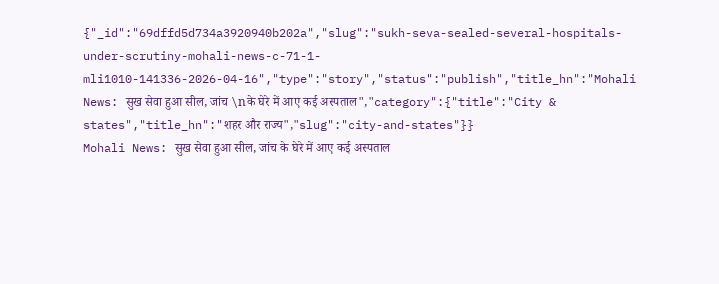{"_id":"69dffd5d734a3920940b202a","slug":"sukh-seva-sealed-several-hospitals-under-scrutiny-mohali-news-c-71-1-mli1010-141336-2026-04-16","type":"story","status":"publish","title_hn":"Mohali News: सुख सेवा हुआ सील, जांच \nके घेरे में आए कई अस्पताल","category":{"title":"City & states","title_hn":"शहर और राज्य","slug":"city-and-states"}}
Mohali News: सुख सेवा हुआ सील, जांच के घेरे में आए कई अस्पताल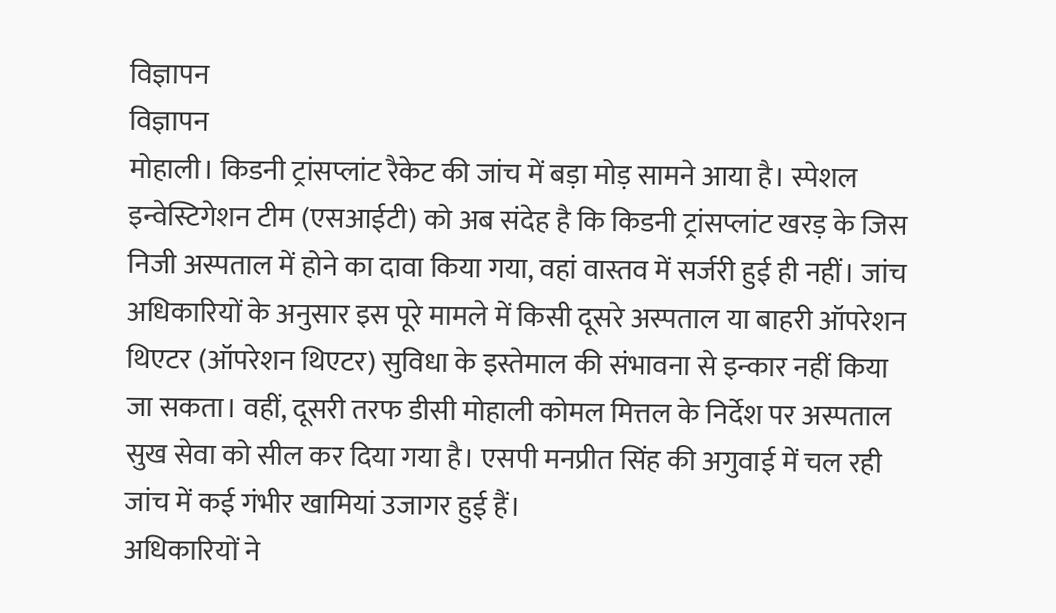विज्ञापन
विज्ञापन
मोहाली। किडनी ट्रांसप्लांट रैकेट की जांच में बड़ा मोड़ सामने आया है। स्पेशल इन्वेस्टिगेशन टीम (एसआईटी) को अब संदेह है कि किडनी ट्रांसप्लांट खरड़ के जिस निजी अस्पताल में होने का दावा किया गया, वहां वास्तव में सर्जरी हुई ही नहीं। जांच अधिकारियों के अनुसार इस पूरे मामले में किसी दूसरे अस्पताल या बाहरी ऑपरेशन थिएटर (ऑपरेशन थिएटर) सुविधा के इस्तेमाल की संभावना से इन्कार नहीं किया जा सकता। वहीं, दूसरी तरफ डीसी मोहाली कोमल मित्तल के निर्देश पर अस्पताल सुख सेवा को सील कर दिया गया है। एसपी मनप्रीत सिंह की अगुवाई में चल रही जांच में कई गंभीर खामियां उजागर हुई हैं।
अधिकारियों ने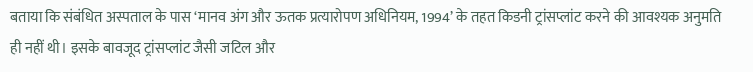बताया कि संबंधित अस्पताल के पास ‘मानव अंग और ऊतक प्रत्यारोपण अधिनियम, 1994’ के तहत किडनी ट्रांसप्लांट करने की आवश्यक अनुमति ही नहीं थी। इसके बावजूद ट्रांसप्लांट जैसी जटिल और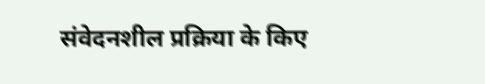संवेदनशील प्रक्रिया के किए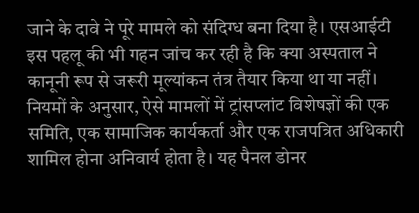जाने के दावे ने पूरे मामले को संदिग्ध बना दिया है। एसआईटी इस पहलू की भी गहन जांच कर रही है कि क्या अस्पताल ने कानूनी रूप से जरूरी मूल्यांकन तंत्र तैयार किया था या नहीं। नियमों के अनुसार, ऐसे मामलों में ट्रांसप्लांट विशेषज्ञों की एक समिति, एक सामाजिक कार्यकर्ता और एक राजपत्रित अधिकारी शामिल होना अनिवार्य होता है। यह पैनल डोनर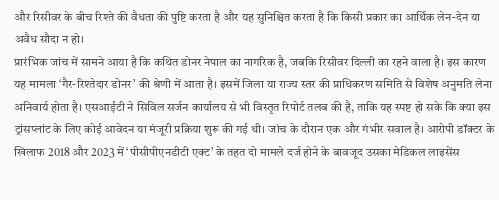और रिसीवर के बीच रिश्ते की वैधता की पुष्टि करता है और यह सुनिश्चित करता है कि किसी प्रकार का आर्थिक लेन-देन या अवैध सौदा न हो।
प्रारंभिक जांच में सामने आया है कि कथित डोनर नेपाल का नागरिक है, जबकि रिसीवर दिल्ली का रहने वाला है। इस कारण यह मामला ‘गैर-रिश्तेदार डोनर’ की श्रेणी में आता है। इसमें जिला या राज्य स्तर की प्राधिकरण समिति से विशेष अनुमति लेना अनिवार्य होता है। एसआईटी ने सिविल सर्जन कार्यालय से भी विस्तृत रिपोर्ट तलब की है, ताकि यह स्पष्ट हो सके कि क्या इस ट्रांसप्लांट के लिए कोई आवेदन या मंजूरी प्रक्रिया शुरू की गई थी। जांच के दौरान एक और गंभीर सवाल है। आरोपी डॉक्टर के खिलाफ 2018 और 2023 में ‘पीसीपीएनडीटी एक्ट’ के तहत दो मामले दर्ज होने के बावजूद उसका मेडिकल लाइसेंस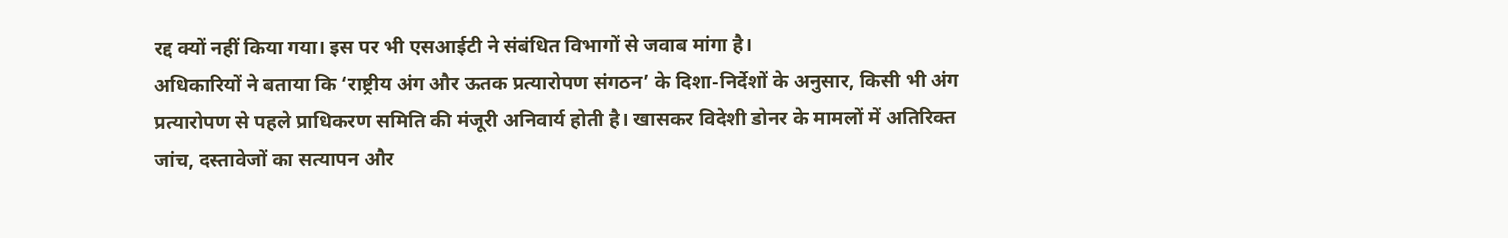रद्द क्यों नहीं किया गया। इस पर भी एसआईटी ने संबंधित विभागों से जवाब मांगा है।
अधिकारियों ने बताया कि ‘राष्ट्रीय अंग और ऊतक प्रत्यारोपण संगठन’ के दिशा-निर्देशों के अनुसार, किसी भी अंग प्रत्यारोपण से पहले प्राधिकरण समिति की मंजूरी अनिवार्य होती है। खासकर विदेशी डोनर के मामलों में अतिरिक्त जांच, दस्तावेजों का सत्यापन और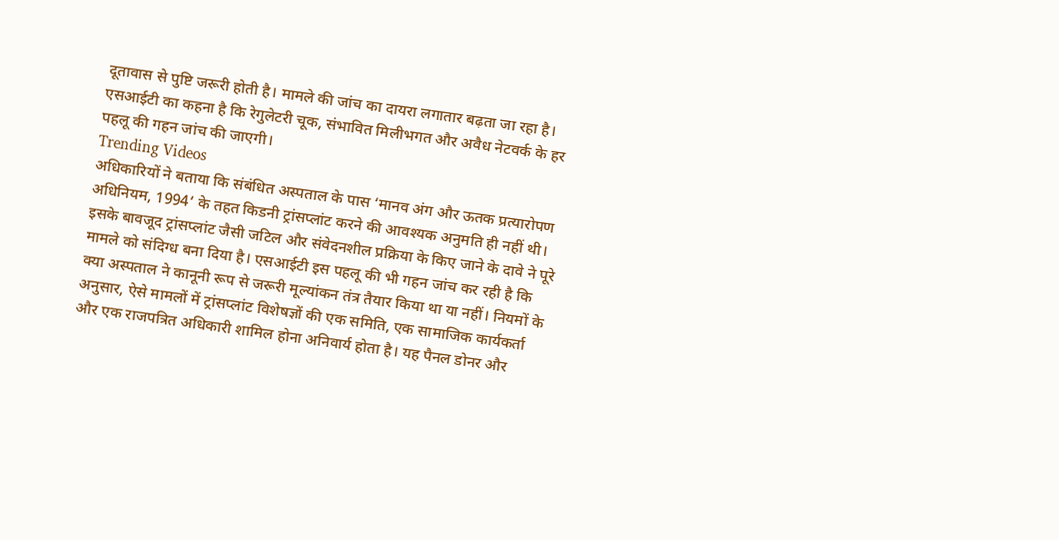दूतावास से पुष्टि जरूरी होती है। मामले की जांच का दायरा लगातार बढ़ता जा रहा है। एसआईटी का कहना है कि रेगुलेटरी चूक, संभावित मिलीभगत और अवैध नेटवर्क के हर पहलू की गहन जांच की जाएगी।
Trending Videos
अधिकारियों ने बताया कि संबंधित अस्पताल के पास ‘मानव अंग और ऊतक प्रत्यारोपण अधिनियम, 1994’ के तहत किडनी ट्रांसप्लांट करने की आवश्यक अनुमति ही नहीं थी। इसके बावजूद ट्रांसप्लांट जैसी जटिल और संवेदनशील प्रक्रिया के किए जाने के दावे ने पूरे मामले को संदिग्ध बना दिया है। एसआईटी इस पहलू की भी गहन जांच कर रही है कि क्या अस्पताल ने कानूनी रूप से जरूरी मूल्यांकन तंत्र तैयार किया था या नहीं। नियमों के अनुसार, ऐसे मामलों में ट्रांसप्लांट विशेषज्ञों की एक समिति, एक सामाजिक कार्यकर्ता और एक राजपत्रित अधिकारी शामिल होना अनिवार्य होता है। यह पैनल डोनर और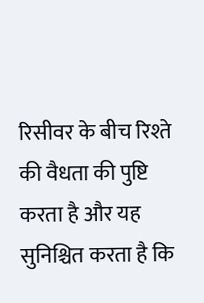रिसीवर के बीच रिश्ते की वैधता की पुष्टि करता है और यह सुनिश्चित करता है कि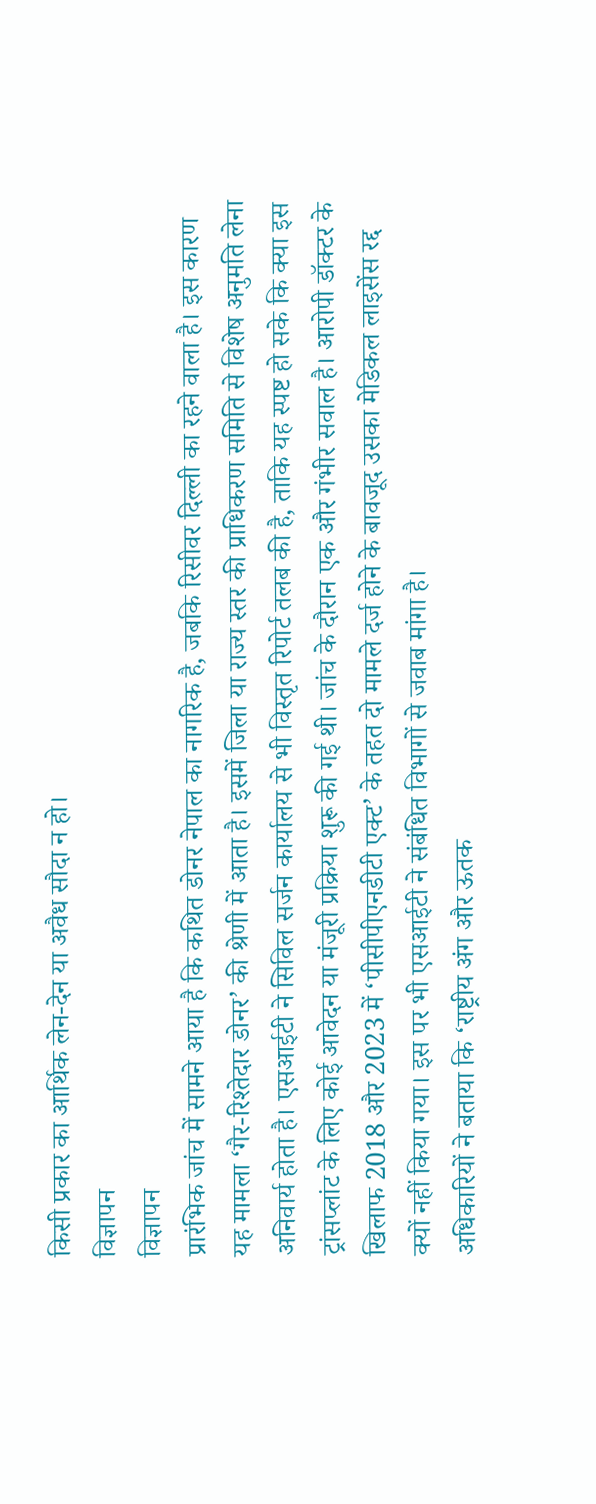किसी प्रकार का आर्थिक लेन-देन या अवैध सौदा न हो।
विज्ञापन
विज्ञापन
प्रारंभिक जांच में सामने आया है कि कथित डोनर नेपाल का नागरिक है, जबकि रिसीवर दिल्ली का रहने वाला है। इस कारण यह मामला ‘गैर-रिश्तेदार डोनर’ की श्रेणी में आता है। इसमें जिला या राज्य स्तर की प्राधिकरण समिति से विशेष अनुमति लेना अनिवार्य होता है। एसआईटी ने सिविल सर्जन कार्यालय से भी विस्तृत रिपोर्ट तलब की है, ताकि यह स्पष्ट हो सके कि क्या इस ट्रांसप्लांट के लिए कोई आवेदन या मंजूरी प्रक्रिया शुरू की गई थी। जांच के दौरान एक और गंभीर सवाल है। आरोपी डॉक्टर के खिलाफ 2018 और 2023 में ‘पीसीपीएनडीटी एक्ट’ के तहत दो मामले दर्ज होने के बावजूद उसका मेडिकल लाइसेंस रद्द क्यों नहीं किया गया। इस पर भी एसआईटी ने संबंधित विभागों से जवाब मांगा है।
अधिकारियों ने बताया कि ‘राष्ट्रीय अंग और ऊतक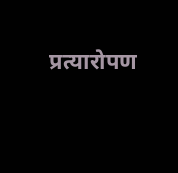प्रत्यारोपण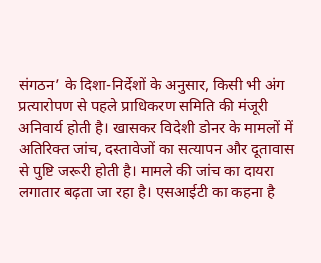संगठन’ के दिशा-निर्देशों के अनुसार, किसी भी अंग प्रत्यारोपण से पहले प्राधिकरण समिति की मंजूरी अनिवार्य होती है। खासकर विदेशी डोनर के मामलों में अतिरिक्त जांच, दस्तावेजों का सत्यापन और दूतावास से पुष्टि जरूरी होती है। मामले की जांच का दायरा लगातार बढ़ता जा रहा है। एसआईटी का कहना है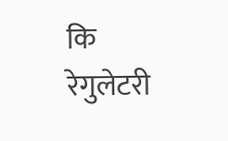कि रेगुलेटरी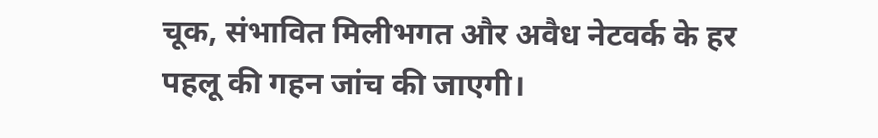चूक, संभावित मिलीभगत और अवैध नेटवर्क के हर पहलू की गहन जांच की जाएगी।